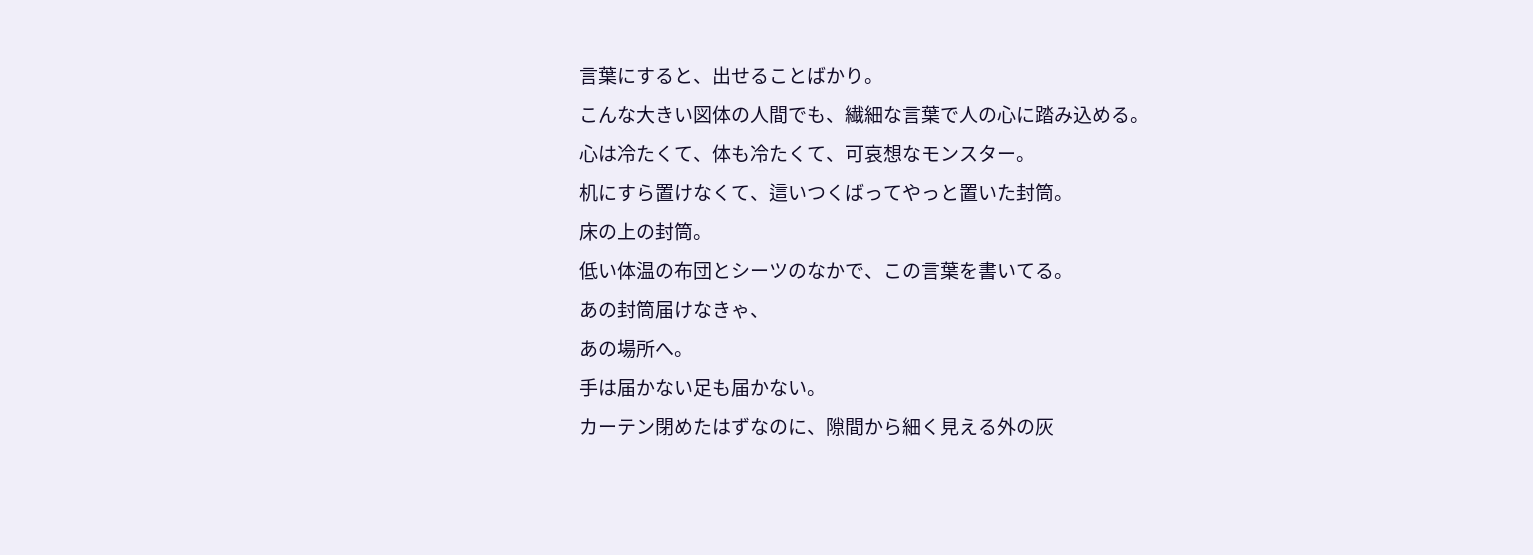言葉にすると、出せることばかり。
こんな大きい図体の人間でも、繊細な言葉で人の心に踏み込める。
心は冷たくて、体も冷たくて、可哀想なモンスター。
机にすら置けなくて、這いつくばってやっと置いた封筒。
床の上の封筒。
低い体温の布団とシーツのなかで、この言葉を書いてる。
あの封筒届けなきゃ、
あの場所へ。
手は届かない足も届かない。
カーテン閉めたはずなのに、隙間から細く見える外の灰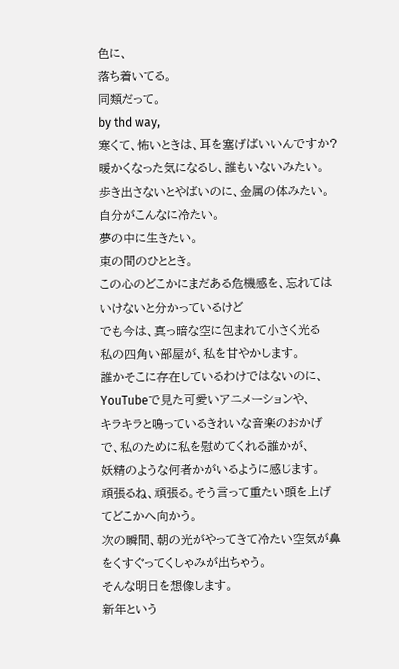色に、
落ち着いてる。
同類だって。
by thd way,
寒くて、怖いときは、耳を塞げばいいんですか?
暖かくなった気になるし、誰もいないみたい。
歩き出さないとやばいのに、金属の体みたい。
自分がこんなに冷たい。
夢の中に生きたい。
束の間のひととき。
この心のどこかにまだある危機感を、忘れてはいけないと分かっているけど
でも今は、真っ暗な空に包まれて小さく光る
私の四角い部屋が、私を甘やかします。
誰かそこに存在しているわけではないのに、YouTubeで見た可愛いアニメーションや、
キラキラと鳴っているきれいな音楽のおかげで、私のために私を慰めてくれる誰かが、
妖精のような何者かがいるように感じます。
頑張るね、頑張る。そう言って重たい頭を上げてどこかへ向かう。
次の瞬間、朝の光がやってきて冷たい空気が鼻をくすぐってくしゃみが出ちゃう。
そんな明日を想像します。
新年という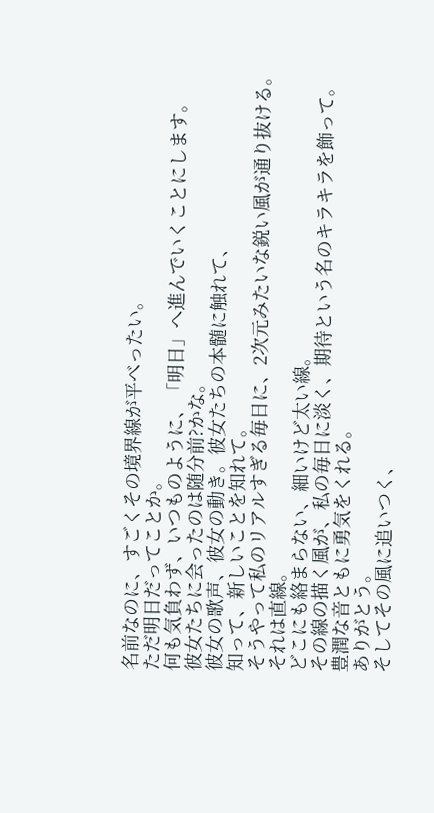名前なのに、すごくその境界線が平べったい。
ただ明日だってことか。
何も気負わず、いつものように、「明日」へ進んでいくことにします。
彼女たちに会ったのは随分前?かな。
彼女の歌声、彼女の動き。彼女たちの本髄に触れて、
知って、新しいことを知れて。
そうやって私のリアルすぎる毎日に、2次元みたいな鋭い風が通り抜ける。
それは直線。
どこにも絡まらない、細いけど太い線。
その線の描く風が、私の毎日に淡く、期待という名のキラキラを飾って。
豊潤な音ともに勇気をくれる。
ありがとう。
そしてその風に追いつく、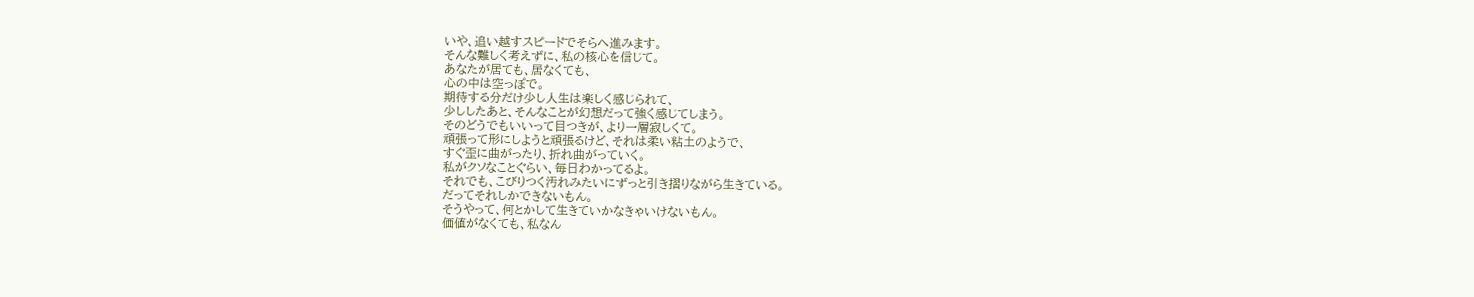いや、追い越すスピードでそらへ進みます。
そんな難しく考えずに、私の核心を信じて。
あなたが居ても、居なくても、
心の中は空っぽで。
期待する分だけ少し人生は楽しく感じられて、
少ししたあと、そんなことが幻想だって強く感じてしまう。
そのどうでもいいって目つきが、より一層寂しくて。
頑張って形にしようと頑張るけど、それは柔い粘土のようで、
すぐ歪に曲がったり、折れ曲がっていく。
私がクソなことぐらい、毎日わかってるよ。
それでも、こびりつく汚れみたいにずっと引き摺りながら生きている。
だってそれしかできないもん。
そうやって、何とかして生きていかなきゃいけないもん。
価値がなくても、私なん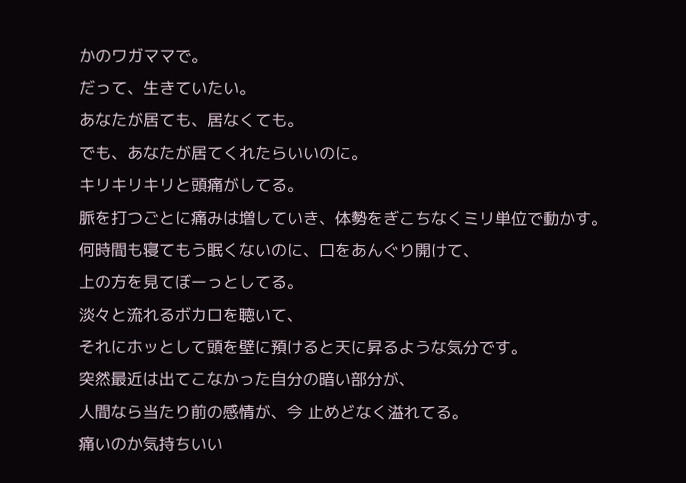かのワガママで。
だって、生きていたい。
あなたが居ても、居なくても。
でも、あなたが居てくれたらいいのに。
キリキリキリと頭痛がしてる。
脈を打つごとに痛みは増していき、体勢をぎこちなくミリ単位で動かす。
何時間も寝てもう眠くないのに、口をあんぐり開けて、
上の方を見てぼーっとしてる。
淡々と流れるボカロを聴いて、
それにホッとして頭を壁に預けると天に昇るような気分です。
突然最近は出てこなかった自分の暗い部分が、
人間なら当たり前の感情が、今 止めどなく溢れてる。
痛いのか気持ちいい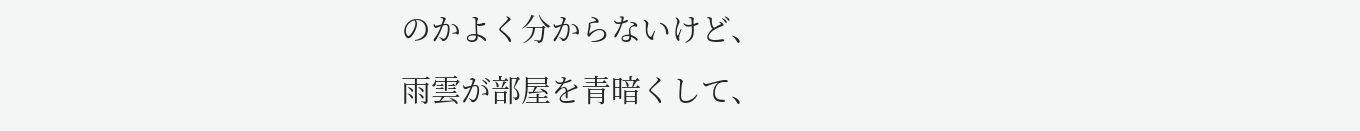のかよく分からないけど、
雨雲が部屋を青暗くして、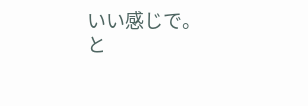いい感じで。
と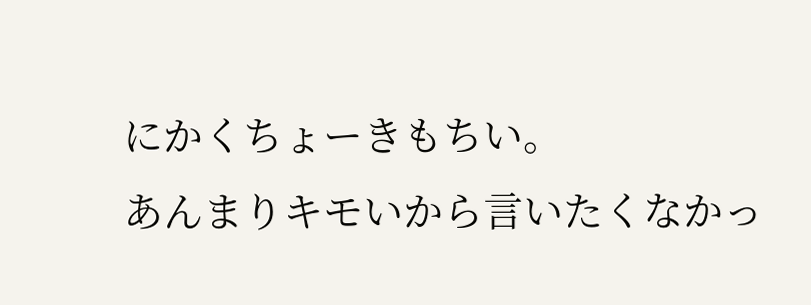にかくちょーきもちい。
あんまりキモいから言いたくなかっ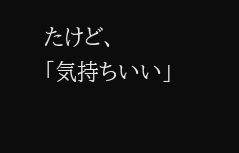たけど、
「気持ちいい」